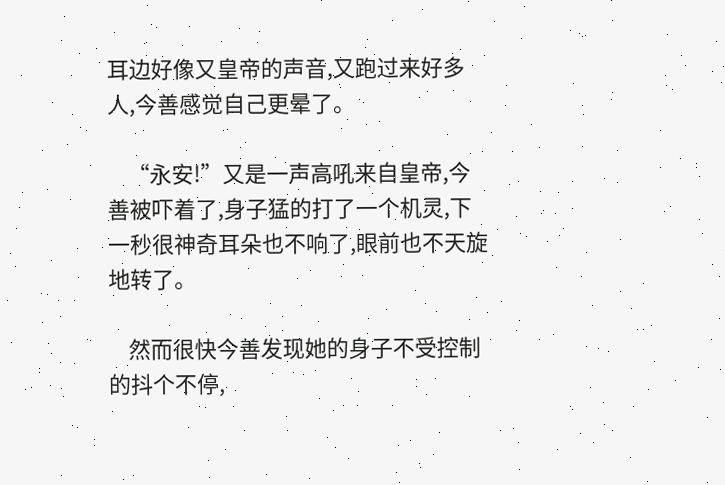耳边好像又皇帝的声音,又跑过来好多人,今善感觉自己更晕了。

    “永安!”又是一声高吼来自皇帝,今善被吓着了,身子猛的打了一个机灵,下一秒很神奇耳朵也不响了,眼前也不天旋地转了。

    然而很快今善发现她的身子不受控制的抖个不停,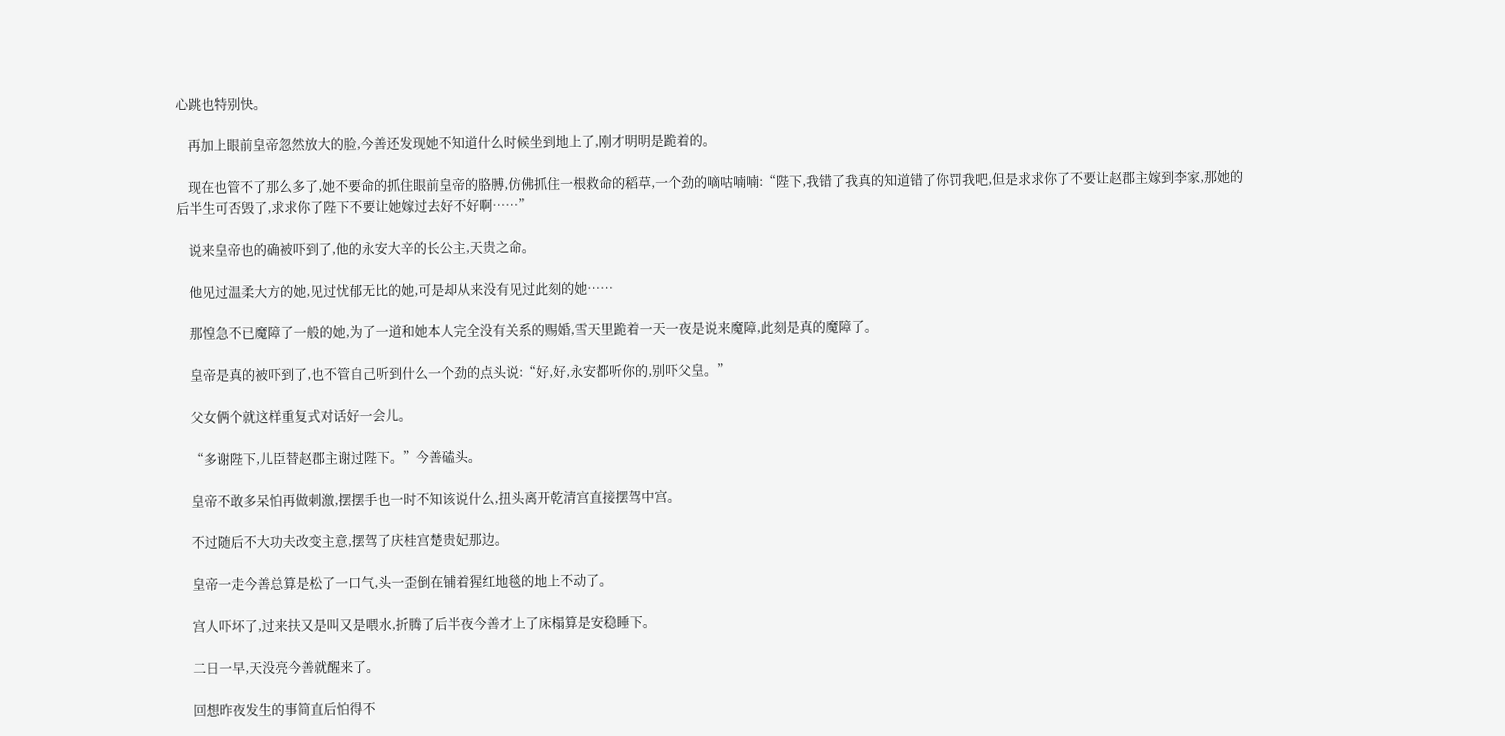心跳也特别快。

    再加上眼前皇帝忽然放大的脸,今善还发现她不知道什么时候坐到地上了,刚才明明是跪着的。

    现在也管不了那么多了,她不要命的抓住眼前皇帝的胳膊,仿佛抓住一根救命的稻草,一个劲的嘀咕喃喃:“陛下,我错了我真的知道错了你罚我吧,但是求求你了不要让赵郡主嫁到李家,那她的后半生可否毁了,求求你了陛下不要让她嫁过去好不好啊……”

    说来皇帝也的确被吓到了,他的永安大辛的长公主,天贵之命。

    他见过温柔大方的她,见过忧郁无比的她,可是却从来没有见过此刻的她……

    那惶急不已魔障了一般的她,为了一道和她本人完全没有关系的赐婚,雪天里跪着一天一夜是说来魔障,此刻是真的魔障了。

    皇帝是真的被吓到了,也不管自己听到什么一个劲的点头说:“好,好,永安都听你的,别吓父皇。”

    父女俩个就这样重复式对话好一会儿。

    “多谢陛下,儿臣替赵郡主谢过陛下。”今善磕头。

    皇帝不敢多呆怕再做刺激,摆摆手也一时不知该说什么,扭头离开乾清宫直接摆驾中宫。

    不过随后不大功夫改变主意,摆驾了庆桂宫楚贵妃那边。

    皇帝一走今善总算是松了一口气,头一歪倒在铺着猩红地毯的地上不动了。

    宫人吓坏了,过来扶又是叫又是喂水,折腾了后半夜今善才上了床榻算是安稳睡下。

    二日一早,天没亮今善就醒来了。

    回想昨夜发生的事简直后怕得不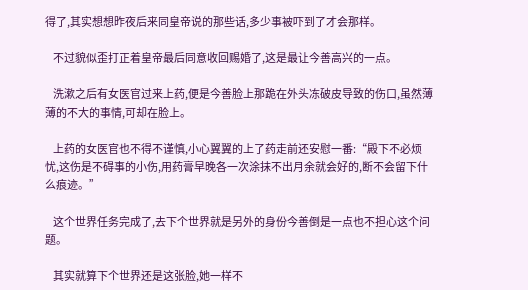得了,其实想想昨夜后来同皇帝说的那些话,多少事被吓到了才会那样。

    不过貌似歪打正着皇帝最后同意收回赐婚了,这是最让今善高兴的一点。

    洗漱之后有女医官过来上药,便是今善脸上那跪在外头冻破皮导致的伤口,虽然薄薄的不大的事情,可却在脸上。

    上药的女医官也不得不谨慎,小心翼翼的上了药走前还安慰一番:“殿下不必烦忧,这伤是不碍事的小伤,用药膏早晚各一次涂抹不出月余就会好的,断不会留下什么痕迹。”

    这个世界任务完成了,去下个世界就是另外的身份今善倒是一点也不担心这个问题。

    其实就算下个世界还是这张脸,她一样不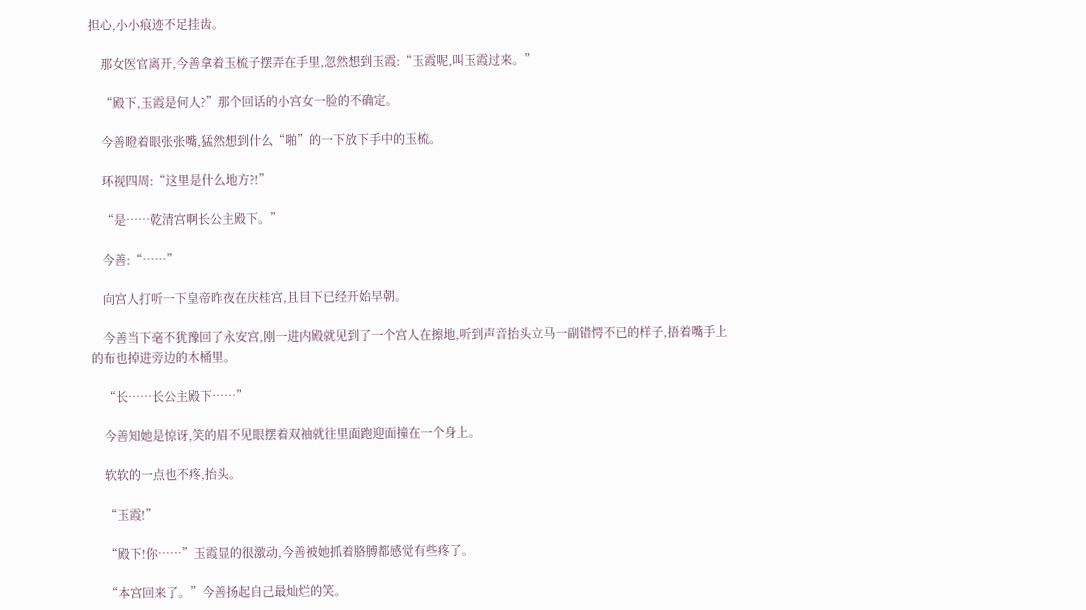担心,小小痕迹不足挂齿。

    那女医官离开,今善拿着玉梳子摆弄在手里,忽然想到玉霞:“玉霞呢,叫玉霞过来。”

    “殿下,玉霞是何人?”那个回话的小宫女一脸的不确定。

    今善瞪着眼张张嘴,猛然想到什么“啪”的一下放下手中的玉梳。

    环视四周:“这里是什么地方?!”

    “是……乾清宫啊长公主殿下。”

    今善:“……”

    向宫人打听一下皇帝昨夜在庆桂宫,且目下已经开始早朝。

    今善当下毫不犹豫回了永安宫,刚一进内殿就见到了一个宫人在擦地,听到声音抬头立马一副错愕不已的样子,捂着嘴手上的布也掉进旁边的木桶里。

    “长……长公主殿下……”

    今善知她是惊讶,笑的眉不见眼摆着双袖就往里面跑迎面撞在一个身上。

    软软的一点也不疼,抬头。

    “玉霞!”

    “殿下!你……”玉霞显的很激动,今善被她抓着胳膊都感觉有些疼了。

    “本宫回来了。”今善扬起自己最灿烂的笑。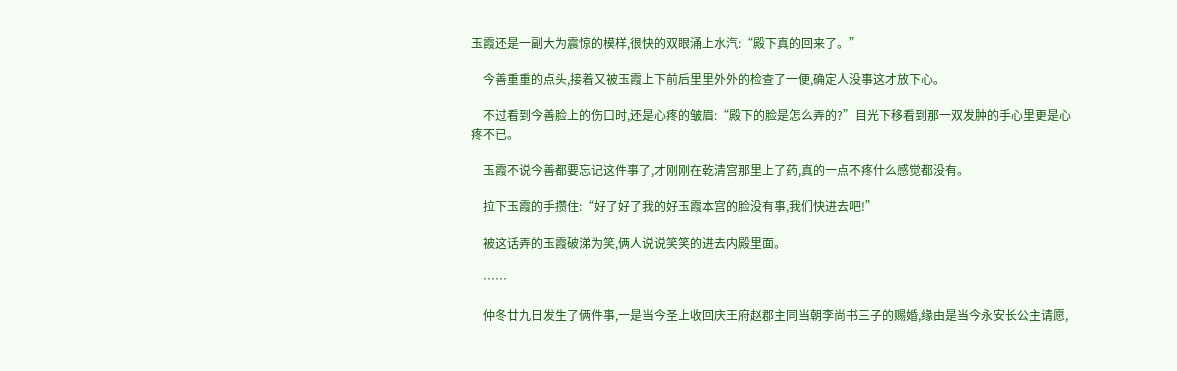玉霞还是一副大为震惊的模样,很快的双眼涌上水汽:“殿下真的回来了。”

    今善重重的点头,接着又被玉霞上下前后里里外外的检查了一便,确定人没事这才放下心。

    不过看到今善脸上的伤口时,还是心疼的皱眉:“殿下的脸是怎么弄的?”目光下移看到那一双发肿的手心里更是心疼不已。

    玉霞不说今善都要忘记这件事了,才刚刚在乾清宫那里上了药,真的一点不疼什么感觉都没有。

    拉下玉霞的手攒住:“好了好了我的好玉霞本宫的脸没有事,我们快进去吧!”

    被这话弄的玉霞破涕为笑,俩人说说笑笑的进去内殿里面。

    ……

    仲冬廿九日发生了俩件事,一是当今圣上收回庆王府赵郡主同当朝李尚书三子的赐婚,缘由是当今永安长公主请愿,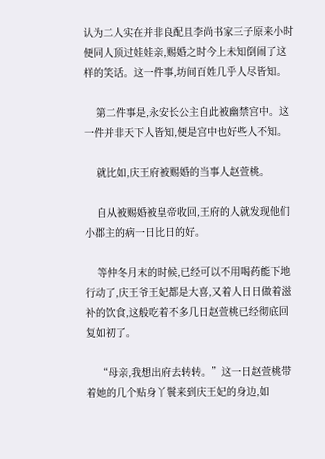认为二人实在并非良配且李尚书家三子原来小时便同人顶过娃娃亲,赐婚之时今上未知倒闹了这样的笑话。这一件事,坊间百姓几乎人尽皆知。

    第二件事是,永安长公主自此被幽禁宫中。这一件并非天下人皆知,便是宫中也好些人不知。

    就比如,庆王府被赐婚的当事人赵萱桃。

    自从被赐婚被皇帝收回,王府的人就发现他们小郡主的病一日比日的好。

    等仲冬月末的时候,已经可以不用喝药能下地行动了,庆王爷王妃都是大喜,又着人日日做着滋补的饮食,这般吃着不多几日赵萱桃已经彻底回复如初了。

    “母亲,我想出府去转转。”这一日赵萱桃带着她的几个贴身丫鬟来到庆王妃的身边,如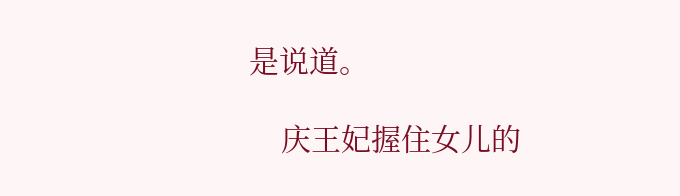是说道。

    庆王妃握住女儿的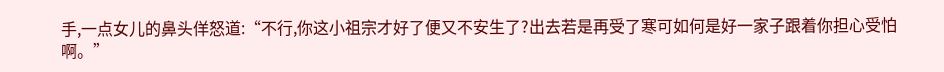手,一点女儿的鼻头佯怒道:“不行,你这小祖宗才好了便又不安生了?出去若是再受了寒可如何是好一家子跟着你担心受怕啊。”